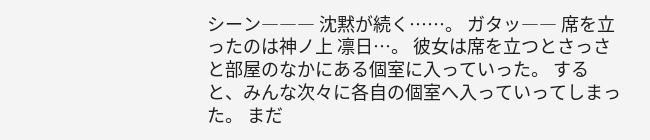シーン――― 沈黙が続く……。 ガタッ―― 席を立ったのは神ノ上 凛日…。 彼女は席を立つとさっさと部屋のなかにある個室に入っていった。 すると、みんな次々に各自の個室へ入っていってしまった。 まだ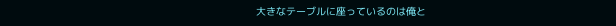大きなテーブルに座っているのは俺と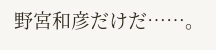野宮和彦だけだ……。